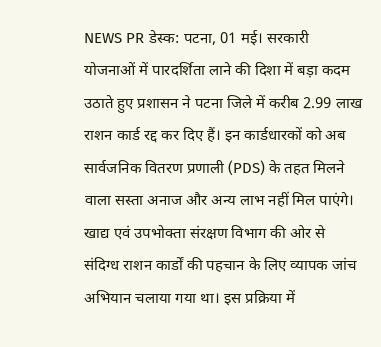NEWS PR डेस्क: पटना, 01 मई। सरकारी योजनाओं में पारदर्शिता लाने की दिशा में बड़ा कदम उठाते हुए प्रशासन ने पटना जिले में करीब 2.99 लाख राशन कार्ड रद्द कर दिए हैं। इन कार्डधारकों को अब सार्वजनिक वितरण प्रणाली (PDS) के तहत मिलने वाला सस्ता अनाज और अन्य लाभ नहीं मिल पाएंगे।
खाद्य एवं उपभोक्ता संरक्षण विभाग की ओर से संदिग्ध राशन कार्डों की पहचान के लिए व्यापक जांच अभियान चलाया गया था। इस प्रक्रिया में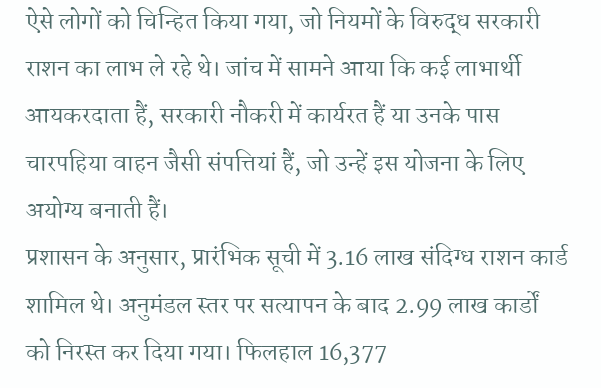ऐसे लोगों को चिन्हित किया गया, जो नियमों के विरुद्ध सरकारी राशन का लाभ ले रहे थे। जांच में सामने आया कि कई लाभार्थी आयकरदाता हैं, सरकारी नौकरी में कार्यरत हैं या उनके पास चारपहिया वाहन जैसी संपत्तियां हैं, जो उन्हें इस योजना के लिए अयोग्य बनाती हैं।
प्रशासन के अनुसार, प्रारंभिक सूची में 3.16 लाख संदिग्ध राशन कार्ड शामिल थे। अनुमंडल स्तर पर सत्यापन के बाद 2.99 लाख कार्डों को निरस्त कर दिया गया। फिलहाल 16,377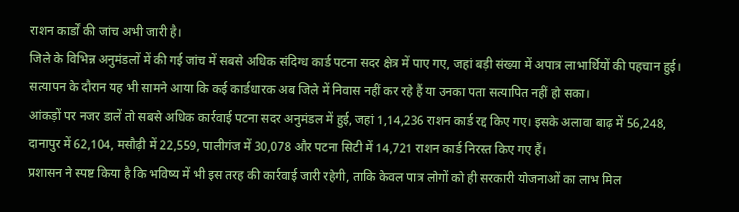राशन कार्डों की जांच अभी जारी है।
जिले के विभिन्न अनुमंडलों में की गई जांच में सबसे अधिक संदिग्ध कार्ड पटना सदर क्षेत्र में पाए गए, जहां बड़ी संख्या में अपात्र लाभार्थियों की पहचान हुई। सत्यापन के दौरान यह भी सामने आया कि कई कार्डधारक अब जिले में निवास नहीं कर रहे हैं या उनका पता सत्यापित नहीं हो सका।
आंकड़ों पर नजर डालें तो सबसे अधिक कार्रवाई पटना सदर अनुमंडल में हुई, जहां 1,14,236 राशन कार्ड रद्द किए गए। इसके अलावा बाढ़ में 56,248, दानापुर में 62,104, मसौढ़ी में 22,559, पालीगंज में 30,078 और पटना सिटी में 14,721 राशन कार्ड निरस्त किए गए हैं।
प्रशासन ने स्पष्ट किया है कि भविष्य में भी इस तरह की कार्रवाई जारी रहेगी, ताकि केवल पात्र लोगों को ही सरकारी योजनाओं का लाभ मिल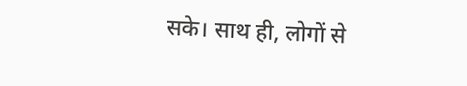सके। साथ ही, लोगों से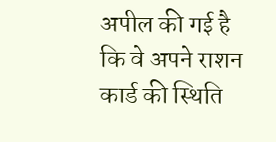अपील की गई है कि वे अपने राशन कार्ड की स्थिति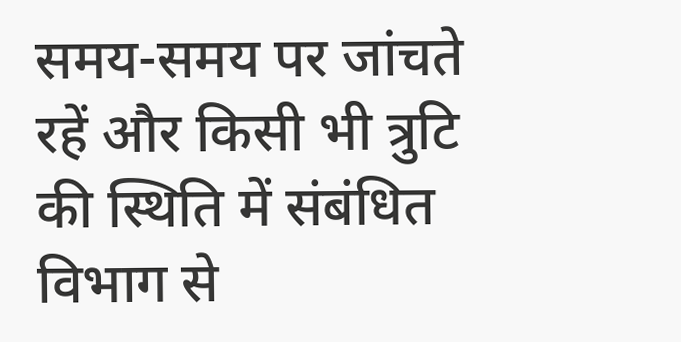समय-समय पर जांचते रहें और किसी भी त्रुटि की स्थिति में संबंधित विभाग से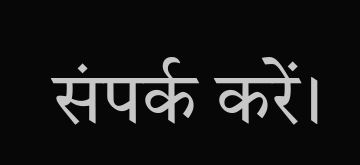संपर्क करें।